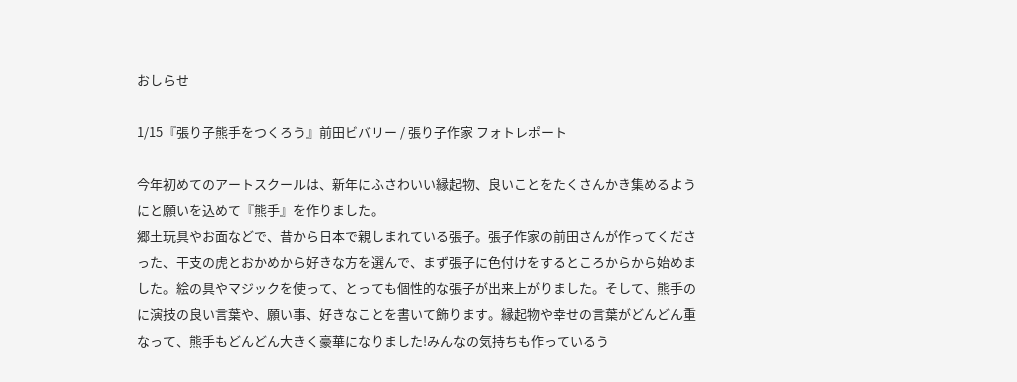おしらせ

1/15『張り子熊手をつくろう』前田ビバリー / 張り子作家 フォトレポート

今年初めてのアートスクールは、新年にふさわいい縁起物、良いことをたくさんかき集めるようにと願いを込めて『熊手』を作りました。
郷土玩具やお面などで、昔から日本で親しまれている張子。張子作家の前田さんが作ってくださった、干支の虎とおかめから好きな方を選んで、まず張子に色付けをするところからから始めました。絵の具やマジックを使って、とっても個性的な張子が出来上がりました。そして、熊手のに演技の良い言葉や、願い事、好きなことを書いて飾ります。縁起物や幸せの言葉がどんどん重なって、熊手もどんどん大きく豪華になりました!みんなの気持ちも作っているう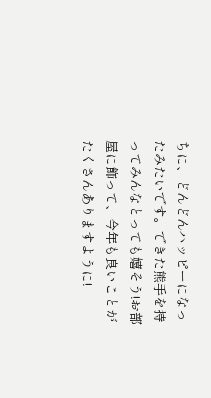ちに、どんどんハッピーになったみたいです。できた熊手を持ってみんなとっても嬉そう!お部屋に飾って、今年も良いことがたくさんありますように!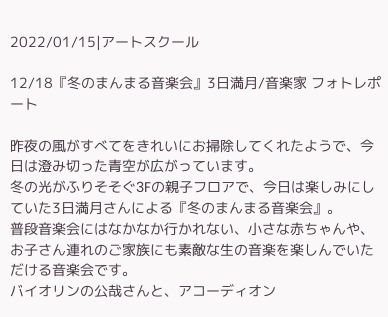2022/01/15|アートスクール

12/18『冬のまんまる音楽会』3日満月/音楽家 フォトレポート

昨夜の風がすべてをきれいにお掃除してくれたようで、今日は澄み切った青空が広がっています。
冬の光がふりそそぐ3Fの親子フロアで、今日は楽しみにしていた3日満月さんによる『冬のまんまる音楽会』。
普段音楽会にはなかなか行かれない、小さな赤ちゃんや、お子さん連れのご家族にも素敵な生の音楽を楽しんでいただける音楽会です。
バイオリンの公哉さんと、アコーディオン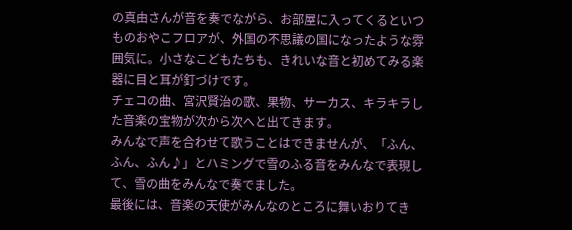の真由さんが音を奏でながら、お部屋に入ってくるといつものおやこフロアが、外国の不思議の国になったような雰囲気に。小さなこどもたちも、きれいな音と初めてみる楽器に目と耳が釘づけです。
チェコの曲、宮沢賢治の歌、果物、サーカス、キラキラした音楽の宝物が次から次へと出てきます。
みんなで声を合わせて歌うことはできませんが、「ふん、ふん、ふん♪」とハミングで雪のふる音をみんなで表現して、雪の曲をみんなで奏でました。
最後には、音楽の天使がみんなのところに舞いおりてき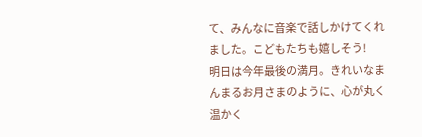て、みんなに音楽で話しかけてくれました。こどもたちも嬉しそう!
明日は今年最後の満月。きれいなまんまるお月さまのように、心が丸く温かく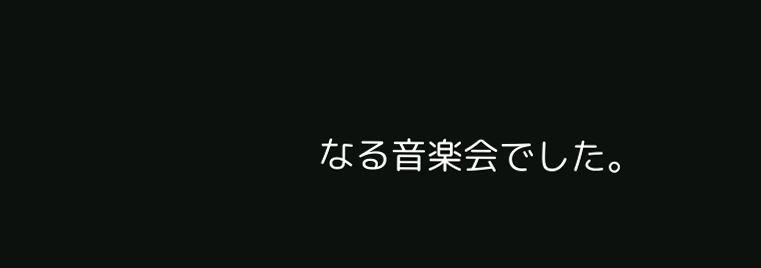なる音楽会でした。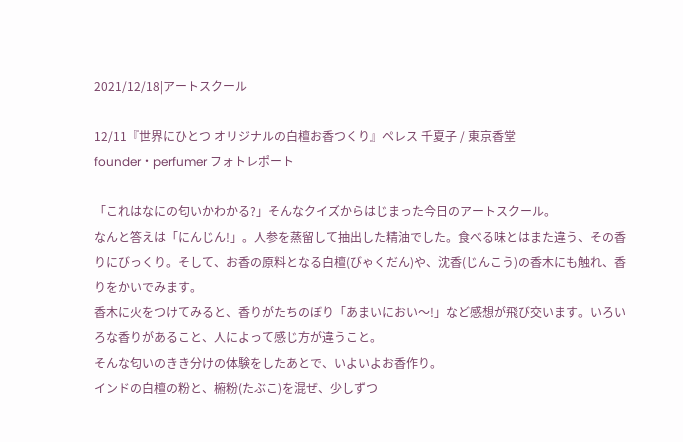2021/12/18|アートスクール

12/11『世界にひとつ オリジナルの白檀お香つくり』ペレス 千夏子 / 東京香堂 founder・perfumer フォトレポート

「これはなにの匂いかわかる?」そんなクイズからはじまった今日のアートスクール。
なんと答えは「にんじん!」。人参を蒸留して抽出した精油でした。食べる味とはまた違う、その香りにびっくり。そして、お香の原料となる白檀(びゃくだん)や、沈香(じんこう)の香木にも触れ、香りをかいでみます。
香木に火をつけてみると、香りがたちのぼり「あまいにおい〜!」など感想が飛び交います。いろいろな香りがあること、人によって感じ方が違うこと。
そんな匂いのきき分けの体験をしたあとで、いよいよお香作り。
インドの白檀の粉と、椨粉(たぶこ)を混ぜ、少しずつ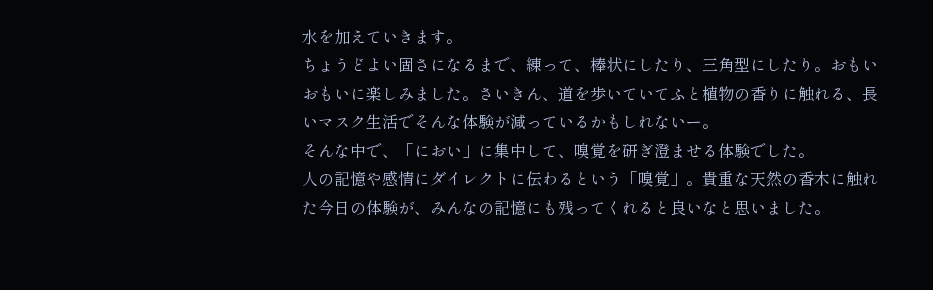水を加えていきます。
ちょうどよい固さになるまで、練って、棒状にしたり、三角型にしたり。おもいおもいに楽しみました。さいきん、道を歩いていてふと植物の香りに触れる、長いマスク生活でそんな体験が減っているかもしれないー。
そんな中で、「におい」に集中して、嗅覚を研ぎ澄ませる体験でした。
人の記憶や感情にダイレクトに伝わるという「嗅覚」。貴重な天然の香木に触れた今日の体験が、みんなの記憶にも残ってくれると良いなと思いました。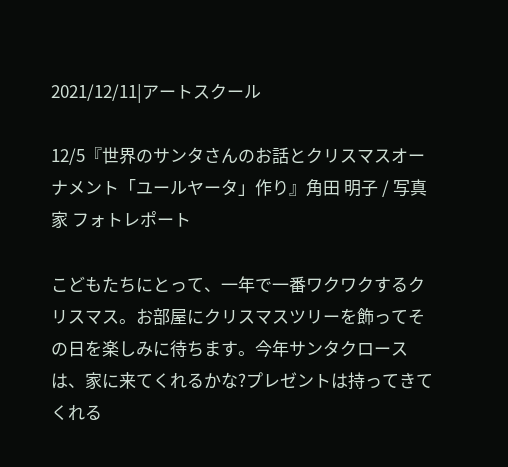2021/12/11|アートスクール

12/5『世界のサンタさんのお話とクリスマスオーナメント「ユールヤータ」作り』角田 明子 / 写真家 フォトレポート

こどもたちにとって、一年で一番ワクワクするクリスマス。お部屋にクリスマスツリーを飾ってその日を楽しみに待ちます。今年サンタクロースは、家に来てくれるかな?プレゼントは持ってきてくれる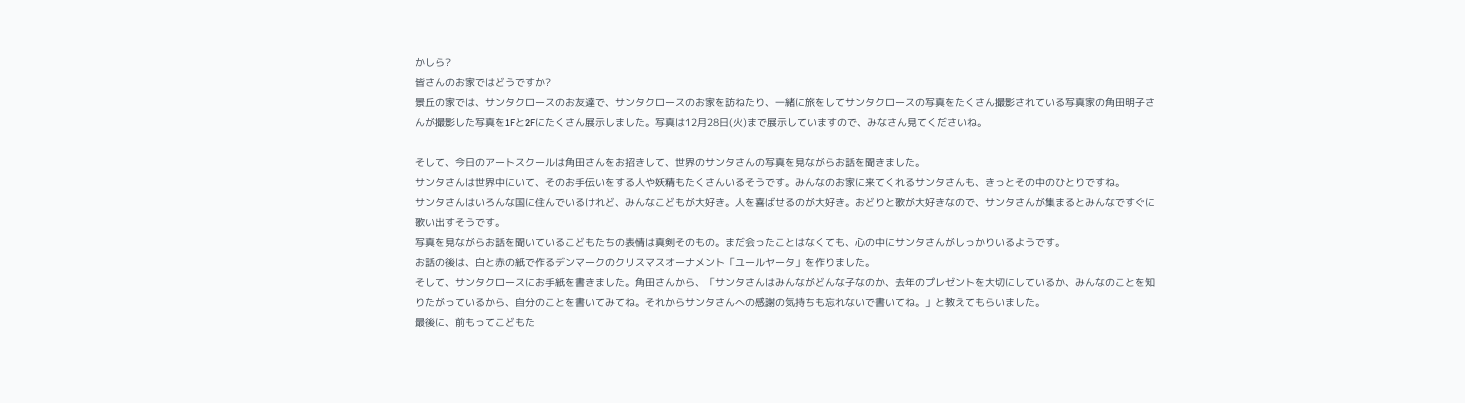かしら?
皆さんのお家ではどうですか?
景丘の家では、サンタクロースのお友達で、サンタクロースのお家を訪ねたり、一緒に旅をしてサンタクロースの写真をたくさん撮影されている写真家の角田明子さんが撮影した写真を1Fと2Fにたくさん展示しました。写真は12月28日(火)まで展示していますので、みなさん見てくださいね。

そして、今日のアートスクールは角田さんをお招きして、世界のサンタさんの写真を見ながらお話を聞きました。
サンタさんは世界中にいて、そのお手伝いをする人や妖精もたくさんいるそうです。みんなのお家に来てくれるサンタさんも、きっとその中のひとりですね。
サンタさんはいろんな国に住んでいるけれど、みんなこどもが大好き。人を喜ばせるのが大好き。おどりと歌が大好きなので、サンタさんが集まるとみんなですぐに歌い出すそうです。
写真を見ながらお話を聞いているこどもたちの表情は真剣そのもの。まだ会ったことはなくても、心の中にサンタさんがしっかりいるようです。
お話の後は、白と赤の紙で作るデンマークのクリスマスオーナメント「ユールヤータ」を作りました。
そして、サンタクロースにお手紙を書きました。角田さんから、「サンタさんはみんながどんな子なのか、去年のプレゼントを大切にしているか、みんなのことを知りたがっているから、自分のことを書いてみてね。それからサンタさんへの感謝の気持ちも忘れないで書いてね。」と教えてもらいました。
最後に、前もってこどもた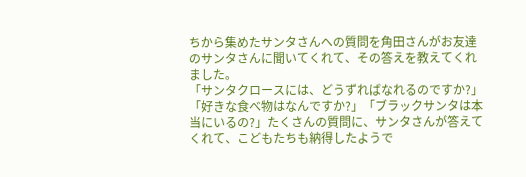ちから集めたサンタさんへの質問を角田さんがお友達のサンタさんに聞いてくれて、その答えを教えてくれました。
「サンタクロースには、どうずればなれるのですか?」「好きな食べ物はなんですか?」「ブラックサンタは本当にいるの?」たくさんの質問に、サンタさんが答えてくれて、こどもたちも納得したようで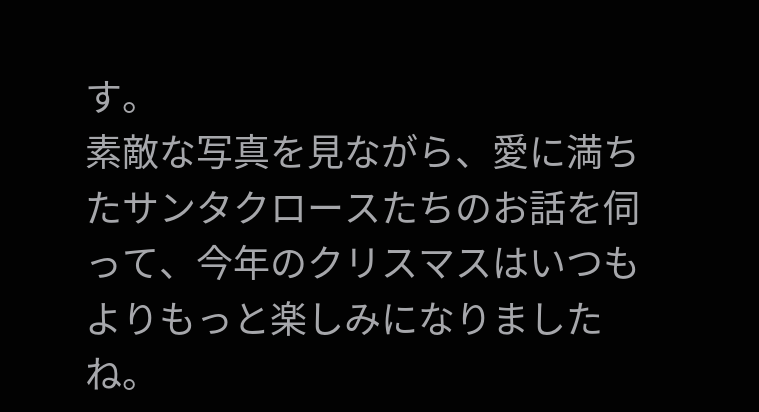す。
素敵な写真を見ながら、愛に満ちたサンタクロースたちのお話を伺って、今年のクリスマスはいつもよりもっと楽しみになりましたね。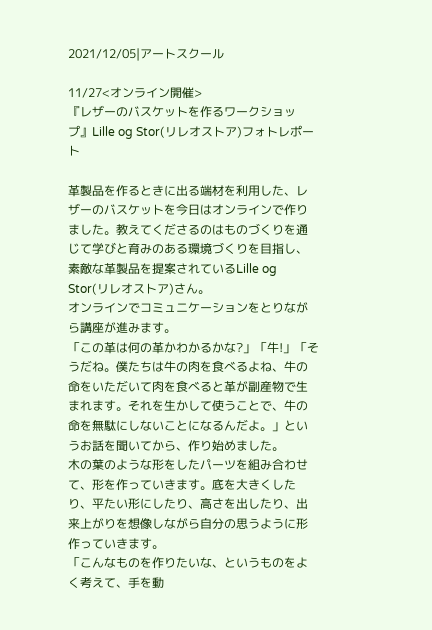2021/12/05|アートスクール

11/27<オンライン開催>
『レザーのバスケットを作るワークショップ』Lille og Stor(リレオストア)フォトレポート

革製品を作るときに出る端材を利用した、レザーのバスケットを今日はオンラインで作りました。教えてくださるのはものづくりを通じて学びと育みのある環境づくりを目指し、素敵な革製品を提案されているLille og Stor(リレオストア)さん。
オンラインでコミュニケーションをとりながら講座が進みます。
「この革は何の革かわかるかな?」「牛!」「そうだね。僕たちは牛の肉を食べるよね、牛の命をいただいて肉を食べると革が副産物で生まれます。それを生かして使うことで、牛の命を無駄にしないことになるんだよ。」というお話を聞いてから、作り始めました。
木の葉のような形をしたパーツを組み合わせて、形を作っていきます。底を大きくしたり、平たい形にしたり、高さを出したり、出来上がりを想像しながら自分の思うように形作っていきます。
「こんなものを作りたいな、というものをよく考えて、手を動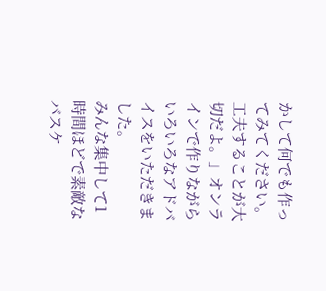かして何でも作ってみてください。工夫することが大切だよ。」オンラインで作りながらいろいろなアドバイスをいただきました。
みんな集中して1時間ほどで素敵なバスケ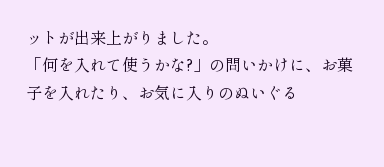ットが出来上がりました。
「何を入れて使うかな?」の問いかけに、お菓子を入れたり、お気に入りのぬいぐる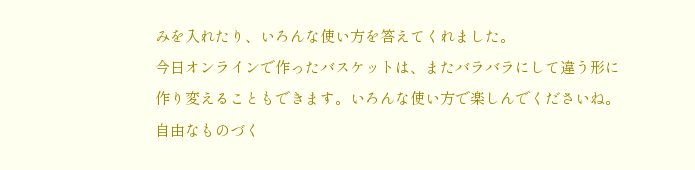みを入れたり、いろんな使い方を答えてくれました。
今日オンラインで作ったバスケットは、またバラバラにして違う形に作り変えることもできます。いろんな使い方で楽しんでくださいね。自由なものづく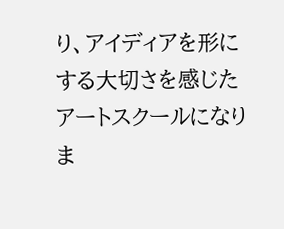り、アイディアを形にする大切さを感じたアートスクールになりま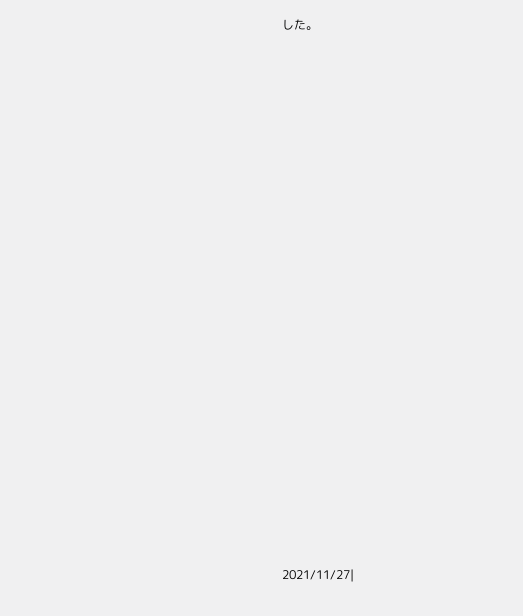した。

































2021/11/27|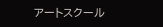アートスクール